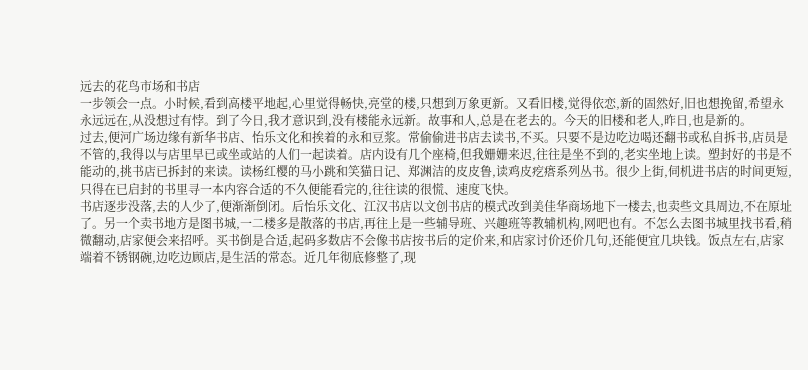远去的花鸟市场和书店
一步领会一点。小时候,看到高楼平地起,心里觉得畅快,亮堂的楼,只想到万象更新。又看旧楼,觉得依恋,新的固然好,旧也想挽留,希望永永远远在,从没想过有悖。到了今日,我才意识到,没有楼能永远新。故事和人,总是在老去的。今天的旧楼和老人,昨日,也是新的。
过去,便河广场边缘有新华书店、怡乐文化和挨着的永和豆浆。常偷偷进书店去读书,不买。只要不是边吃边喝还翻书或私自拆书,店员是不管的,我得以与店里早已或坐或站的人们一起读着。店内设有几个座椅,但我姗姗来迟,往往是坐不到的,老实坐地上读。塑封好的书是不能动的,挑书店已拆封的来读。读杨红樱的马小跳和笑猫日记、郑渊洁的皮皮鲁,读鸡皮疙瘩系列丛书。很少上街,伺机进书店的时间更短,只得在已启封的书里寻一本内容合适的不久便能看完的,往往读的很慌、速度飞快。
书店逐步没落,去的人少了,便渐渐倒闭。后怡乐文化、江汉书店以文创书店的模式改到美佳华商场地下一楼去,也卖些文具周边,不在原址了。另一个卖书地方是图书城,一二楼多是散落的书店,再往上是一些辅导班、兴趣班等教辅机构,网吧也有。不怎么去图书城里找书看,稍微翻动,店家便会来招呼。买书倒是合适,起码多数店不会像书店按书后的定价来,和店家讨价还价几句,还能便宜几块钱。饭点左右,店家端着不锈钢碗,边吃边顾店,是生活的常态。近几年彻底修整了,现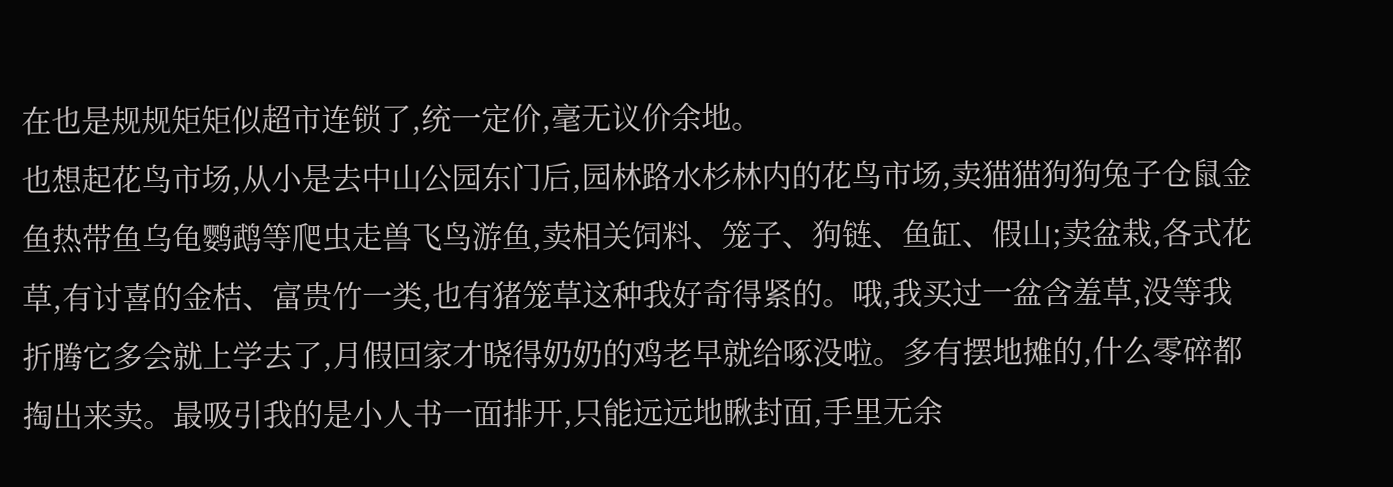在也是规规矩矩似超市连锁了,统一定价,毫无议价余地。
也想起花鸟市场,从小是去中山公园东门后,园林路水杉林内的花鸟市场,卖猫猫狗狗兔子仓鼠金鱼热带鱼乌龟鹦鹉等爬虫走兽飞鸟游鱼,卖相关饲料、笼子、狗链、鱼缸、假山;卖盆栽,各式花草,有讨喜的金桔、富贵竹一类,也有猪笼草这种我好奇得紧的。哦,我买过一盆含羞草,没等我折腾它多会就上学去了,月假回家才晓得奶奶的鸡老早就给啄没啦。多有摆地摊的,什么零碎都掏出来卖。最吸引我的是小人书一面排开,只能远远地瞅封面,手里无余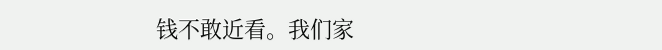钱不敢近看。我们家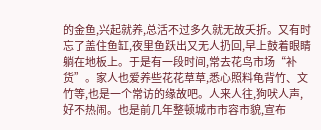的金鱼,兴起就养,总活不过多久就无故夭折。又有时忘了盖住鱼缸,夜里鱼跃出又无人扔回,早上鼓着眼睛躺在地板上。于是有一段时间,常去花鸟市场“补货”。家人也爱养些花花草草,悉心照料龟背竹、文竹等,也是一个常访的缘故吧。人来人往,狗吠人声,好不热闹。也是前几年整顿城市市容市貌,宣布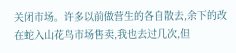关闭市场。许多以前做营生的各自散去,余下的改在蛇入山花鸟市场售卖,我也去过几次,但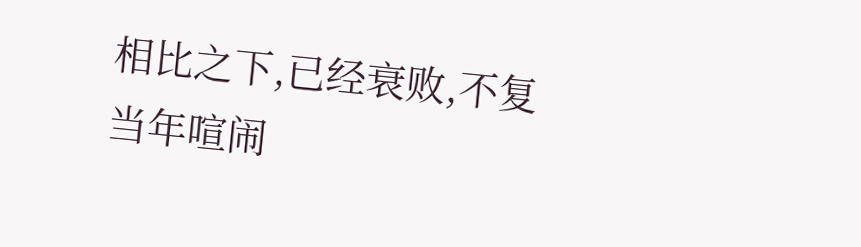相比之下,已经衰败,不复当年喧闹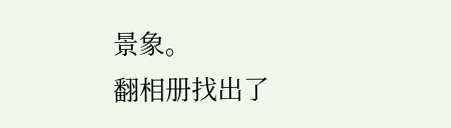景象。
翻相册找出了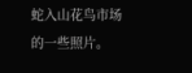蛇入山花鸟市场的一些照片。